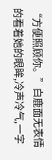“方便照顾你。”白鹿面无表情的看着她的眼眸,冷声冷气,一字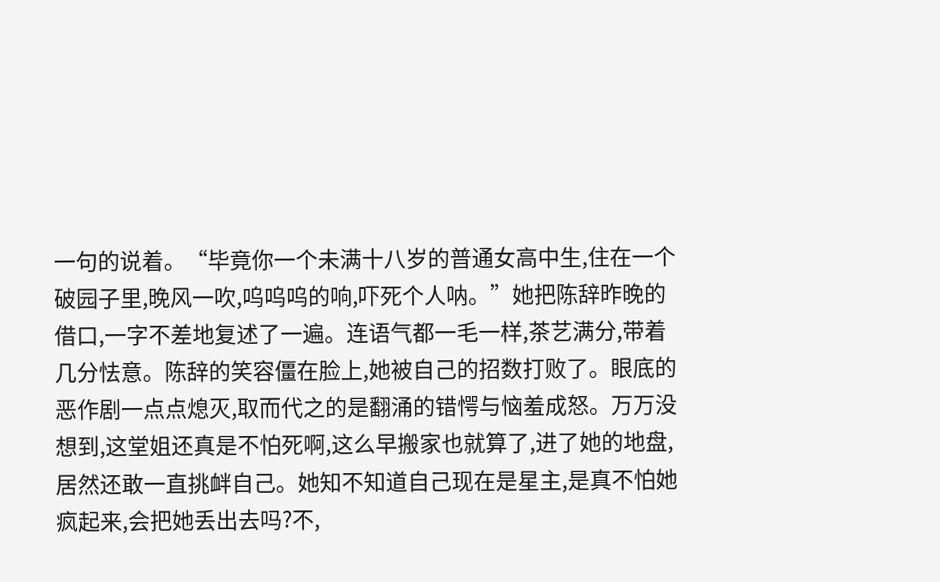一句的说着。“毕竟你一个未满十八岁的普通女高中生,住在一个破园子里,晚风一吹,呜呜呜的响,吓死个人呐。”她把陈辞昨晚的借口,一字不差地复述了一遍。连语气都一毛一样,茶艺满分,带着几分怯意。陈辞的笑容僵在脸上,她被自己的招数打败了。眼底的恶作剧一点点熄灭,取而代之的是翻涌的错愕与恼羞成怒。万万没想到,这堂姐还真是不怕死啊,这么早搬家也就算了,进了她的地盘,居然还敢一直挑衅自己。她知不知道自己现在是星主,是真不怕她疯起来,会把她丢出去吗?不,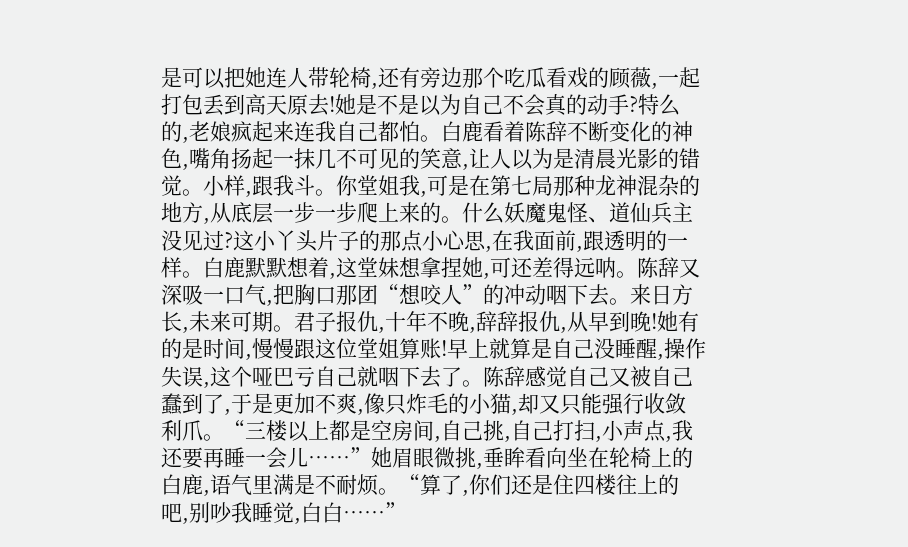是可以把她连人带轮椅,还有旁边那个吃瓜看戏的顾薇,一起打包丢到高天原去!她是不是以为自己不会真的动手?特么的,老娘疯起来连我自己都怕。白鹿看着陈辞不断变化的神色,嘴角扬起一抹几不可见的笑意,让人以为是清晨光影的错觉。小样,跟我斗。你堂姐我,可是在第七局那种龙神混杂的地方,从底层一步一步爬上来的。什么妖魔鬼怪、道仙兵主没见过?这小丫头片子的那点小心思,在我面前,跟透明的一样。白鹿默默想着,这堂妹想拿捏她,可还差得远呐。陈辞又深吸一口气,把胸口那团“想咬人”的冲动咽下去。来日方长,未来可期。君子报仇,十年不晚,辞辞报仇,从早到晚!她有的是时间,慢慢跟这位堂姐算账!早上就算是自己没睡醒,操作失误,这个哑巴亏自己就咽下去了。陈辞感觉自己又被自己蠢到了,于是更加不爽,像只炸毛的小猫,却又只能强行收敛利爪。“三楼以上都是空房间,自己挑,自己打扫,小声点,我还要再睡一会儿……”她眉眼微挑,垂眸看向坐在轮椅上的白鹿,语气里满是不耐烦。“算了,你们还是住四楼往上的吧,别吵我睡觉,白白……”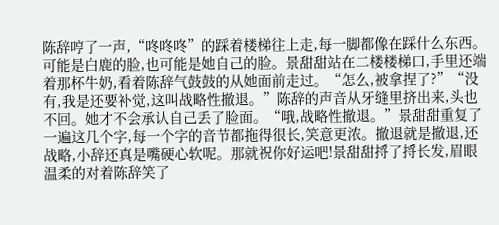陈辞哼了一声,“咚咚咚”的踩着楼梯往上走,每一脚都像在踩什么东西。可能是白鹿的脸,也可能是她自己的脸。景甜甜站在二楼楼梯口,手里还端着那杯牛奶,看着陈辞气鼓鼓的从她面前走过。“怎么,被拿捏了?”“没有,我是还要补觉,这叫战略性撤退。”陈辞的声音从牙缝里挤出来,头也不回。她才不会承认自己丢了脸面。“哦,战略性撤退。”景甜甜重复了一遍这几个字,每一个字的音节都拖得很长,笑意更浓。撤退就是撤退,还战略,小辞还真是嘴硬心软呢。那就祝你好运吧!景甜甜捋了捋长发,眉眼温柔的对着陈辞笑了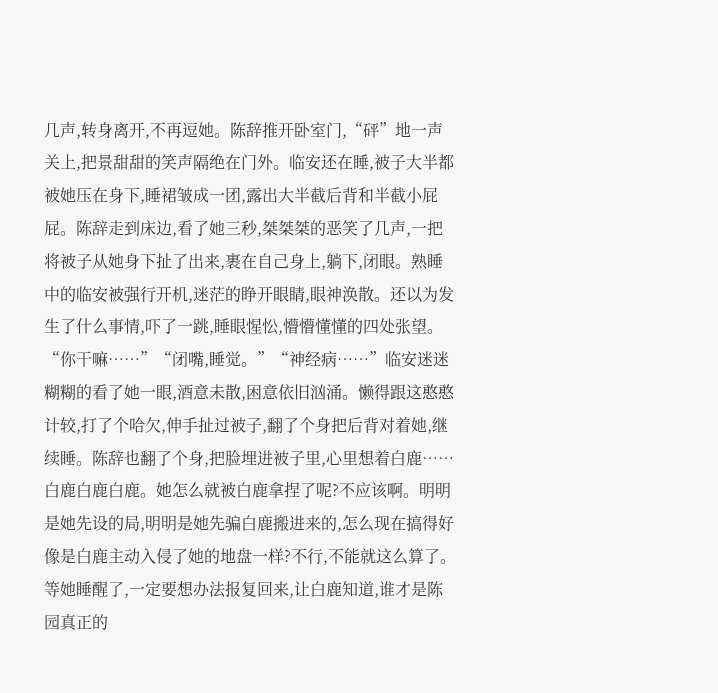几声,转身离开,不再逗她。陈辞推开卧室门,“砰”地一声关上,把景甜甜的笑声隔绝在门外。临安还在睡,被子大半都被她压在身下,睡裙皱成一团,露出大半截后背和半截小屁屁。陈辞走到床边,看了她三秒,桀桀桀的恶笑了几声,一把将被子从她身下扯了出来,裹在自己身上,躺下,闭眼。熟睡中的临安被强行开机,迷茫的睁开眼睛,眼神涣散。还以为发生了什么事情,吓了一跳,睡眼惺忪,懵懵懂懂的四处张望。“你干嘛……”“闭嘴,睡觉。”“神经病……”临安迷迷糊糊的看了她一眼,酒意未散,困意依旧汹涌。懒得跟这憨憨计较,打了个哈欠,伸手扯过被子,翻了个身把后背对着她,继续睡。陈辞也翻了个身,把脸埋进被子里,心里想着白鹿……白鹿白鹿白鹿。她怎么就被白鹿拿捏了呢?不应该啊。明明是她先设的局,明明是她先骗白鹿搬进来的,怎么现在搞得好像是白鹿主动入侵了她的地盘一样?不行,不能就这么算了。等她睡醒了,一定要想办法报复回来,让白鹿知道,谁才是陈园真正的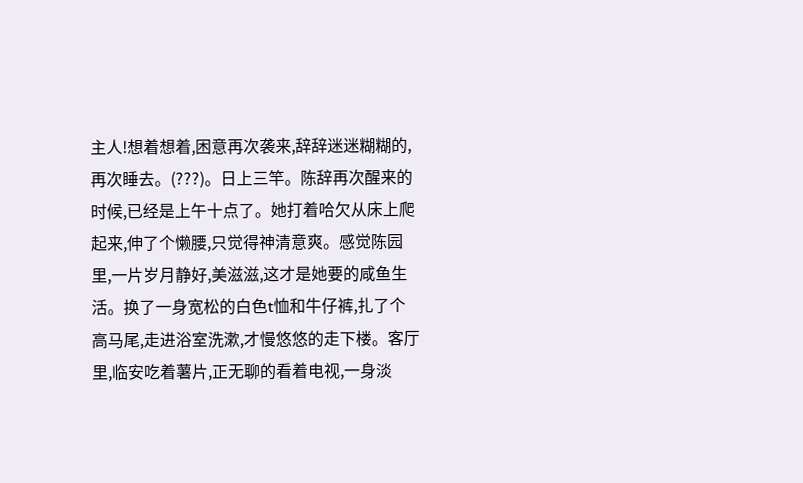主人!想着想着,困意再次袭来,辞辞迷迷糊糊的,再次睡去。(???)。日上三竿。陈辞再次醒来的时候,已经是上午十点了。她打着哈欠从床上爬起来,伸了个懒腰,只觉得神清意爽。感觉陈园里,一片岁月静好,美滋滋,这才是她要的咸鱼生活。换了一身宽松的白色t恤和牛仔裤,扎了个高马尾,走进浴室洗漱,才慢悠悠的走下楼。客厅里,临安吃着薯片,正无聊的看着电视,一身淡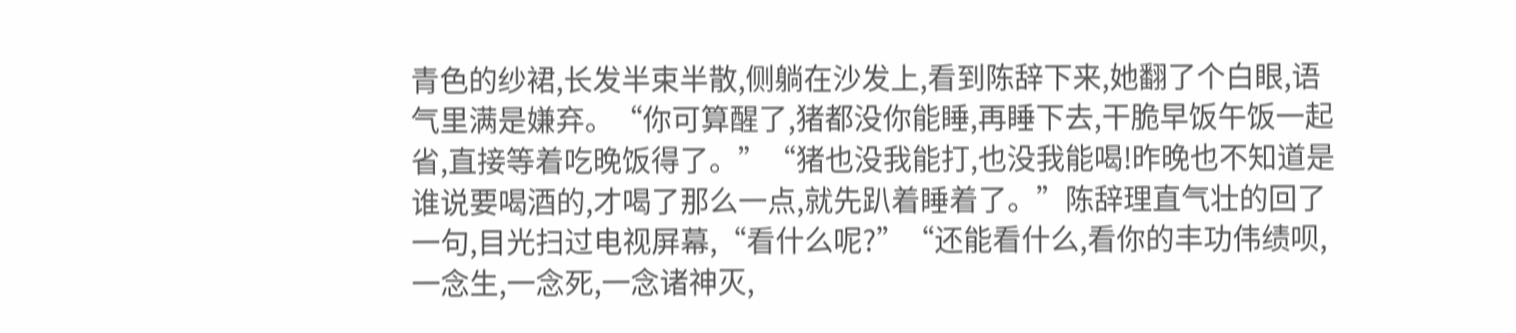青色的纱裙,长发半束半散,侧躺在沙发上,看到陈辞下来,她翻了个白眼,语气里满是嫌弃。“你可算醒了,猪都没你能睡,再睡下去,干脆早饭午饭一起省,直接等着吃晚饭得了。”“猪也没我能打,也没我能喝!昨晚也不知道是谁说要喝酒的,才喝了那么一点,就先趴着睡着了。”陈辞理直气壮的回了一句,目光扫过电视屏幕,“看什么呢?”“还能看什么,看你的丰功伟绩呗,一念生,一念死,一念诸神灭,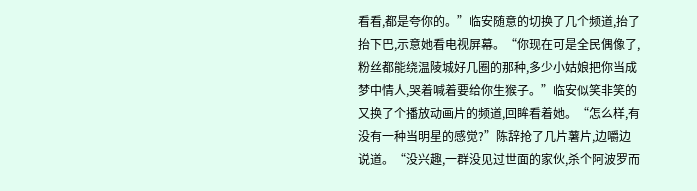看看,都是夸你的。”临安随意的切换了几个频道,抬了抬下巴,示意她看电视屏幕。“你现在可是全民偶像了,粉丝都能绕温陵城好几圈的那种,多少小姑娘把你当成梦中情人,哭着喊着要给你生猴子。”临安似笑非笑的又换了个播放动画片的频道,回眸看着她。“怎么样,有没有一种当明星的感觉?”陈辞抢了几片薯片,边嚼边说道。“没兴趣,一群没见过世面的家伙,杀个阿波罗而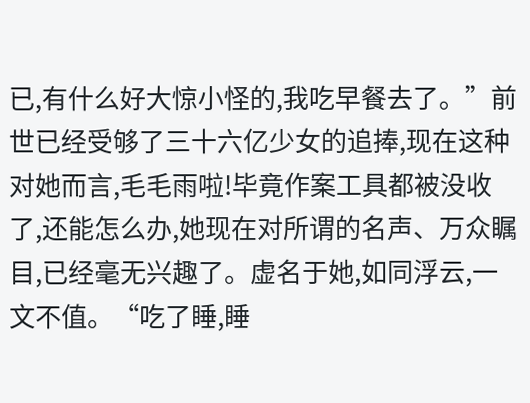已,有什么好大惊小怪的,我吃早餐去了。”前世已经受够了三十六亿少女的追捧,现在这种对她而言,毛毛雨啦!毕竟作案工具都被没收了,还能怎么办,她现在对所谓的名声、万众瞩目,已经毫无兴趣了。虚名于她,如同浮云,一文不值。“吃了睡,睡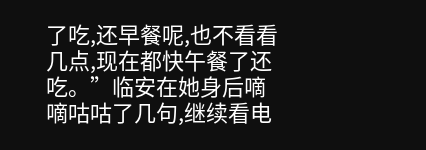了吃,还早餐呢,也不看看几点,现在都快午餐了还吃。”临安在她身后嘀嘀咕咕了几句,继续看电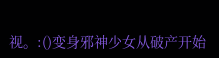视。:()变身邪神少女从破产开始